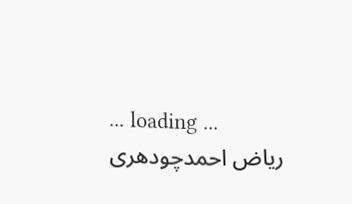... loading ...
ریاض احمدچودھری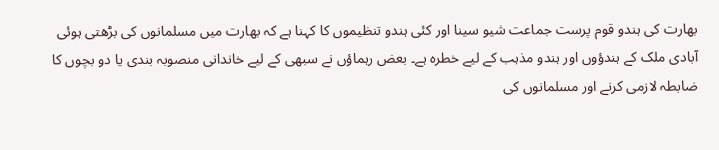بھارت کی ہندو قوم پرست جماعت شیو سینا اور کئی ہندو تنظیموں کا کہنا ہے کہ بھارت میں مسلمانوں کی بڑھتی ہوئی آبادی ملک کے ہندؤوں اور ہندو مذہب کے لیے خطرہ ہے۔ بعض رہماؤں نے سبھی کے لیے خاندانی منصوبہ بندی یا دو بچوں کا ضابطہ لازمی کرنے اور مسلمانوں کی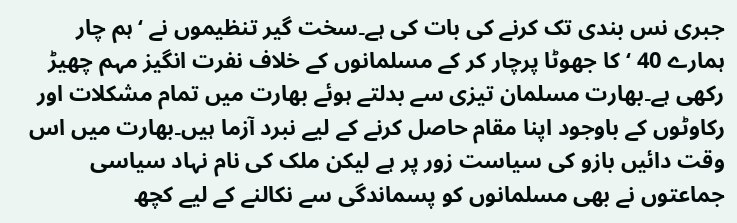جبری نس بندی تک کرنے کی بات کی ہے۔سخت گیر تنظیموں نے ‘ہم چار ہمارے 40 ‘کا جھوٹا پرچار کر کے مسلمانوں کے خلاف نفرت انگیز مہم چھیڑ رکھی ہے۔بھارت مسلمان تیزی سے بدلتے ہوئے بھارت میں تمام مشکلات اور رکاوٹوں کے باوجود اپنا مقام حاصل کرنے کے لیے نبرد آزما ہیں۔بھارت میں اس وقت دائیں بازو کی سیاست زور پر ہے لیکن ملک کی نام نہاد سیاسی جماعتوں نے بھی مسلمانوں کو پسماندگی سے نکالنے کے لیے کچھ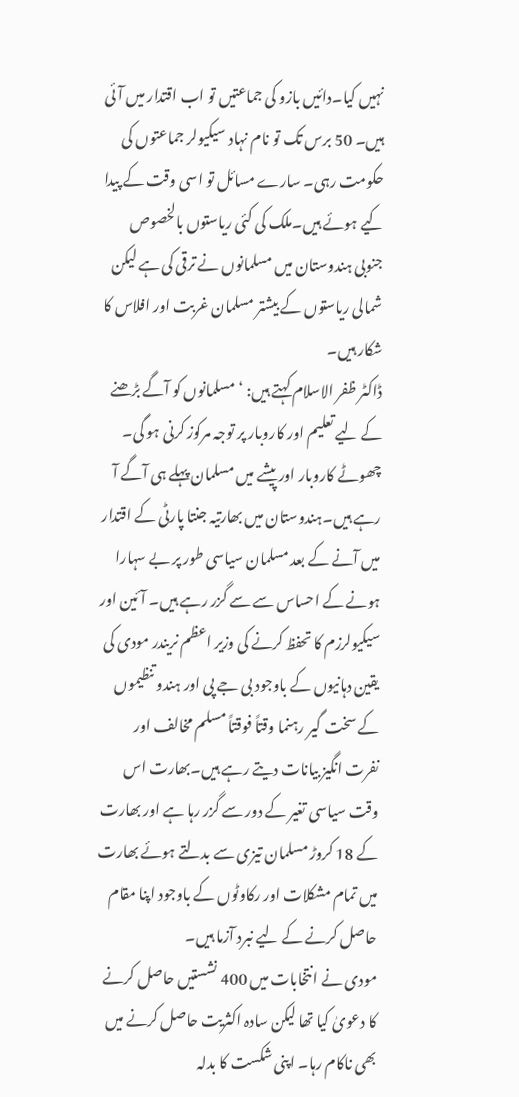نہیں کیا۔دائیں بازو کی جماعتیں تو اب اقتدار میں آئی ہیں۔ 50 برس تک تو نام نہاد سیکیولر جماعتوں کی حکومت رہی۔ سارے مسائل تو اسی وقت کے پیدا کیے ہوئے ہیں۔ملک کی کئی ریاستوں بالخصوص جنوبی ہندوستان میں مسلمانوں نے ترقی کی ہے لیکن شمالی ریاستوں کے بیشتر مسلمان غربت اور افلاس کا شکار ہیں۔
ڈاکٹر ظفر الاسلام کہتے ہیں: ‘مسلمانوں کو آگے بڑھنے کے لیے تعلیم اور کاروبار پر توجہ مرکوز کرنی ہو گی۔ چھوٹے کاروبار اور پیشے میں مسلمان پہلے ہی آگے آ رہے ہیں۔ہندوستان میں بھارتیہ جنتا پارٹی کے اقتدار میں آنے کے بعد مسلمان سیاسی طور پر بے سہارا ہونے کے احساس سے سے گزر رہے ہیں۔ آئین اور سیکیولرزم کا تحفظ کرنے کی وزیر اعظم نریندر مودی کی یقین دہانیوں کے باوجود بی جے پی اور ہندو تنظیموں کے سخت گیر رہنما وقتاً فوقتاً مسلم مخالف اور نفرت انگیز بیانات دیتے رہے ہیں۔بھارت اس وقت سیاسی تغیر کے دور سے گزر رہا ہے اور بھارت کے 18 کروڑ مسلمان تیزی سے بدلتے ہوئے بھارت میں تمام مشکلات اور رکاوٹوں کے باوجود اپنا مقام حاصل کرنے کے لیے نبرد آزما ہیں۔
مودی نے انتخابات میں 400 نشستیں حاصل کرنے کا دعویٰ کیا تھا لیکن سادہ اکثریت حاصل کرنے میں بھی ناکام رہا۔ اپنی شکست کا بدلہ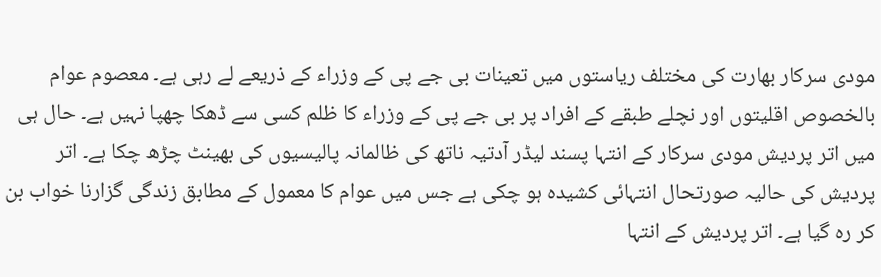مودی سرکار بھارت کی مختلف ریاستوں میں تعینات بی جے پی کے وزراء کے ذریعے لے رہی ہے۔ معصوم عوام بالخصوص اقلیتوں اور نچلے طبقے کے افراد پر بی جے پی کے وزراء کا ظلم کسی سے ڈھکا چھپا نہیں ہے۔ حال ہی میں اتر پردیش مودی سرکار کے انتہا پسند لیڈر آدتیہ ناتھ کی ظالمانہ پالیسیوں کی بھینٹ چڑھ چکا ہے۔ اتر پردیش کی حالیہ صورتحال انتہائی کشیدہ ہو چکی ہے جس میں عوام کا معمول کے مطابق زندگی گزارنا خواب بن کر رہ گیا ہے۔ اتر پردیش کے انتہا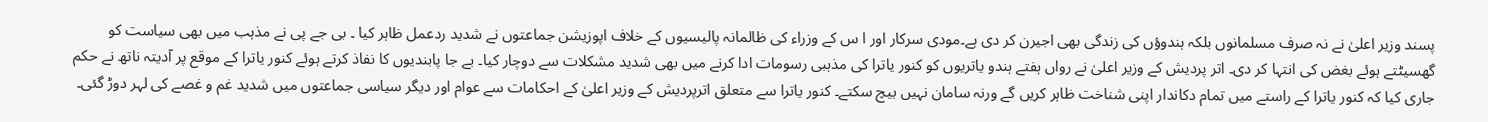پسند وزیر اعلیٰ نے نہ صرف مسلمانوں بلکہ ہندوؤں کی زندگی بھی اجیرن کر دی ہے۔مودی سرکار اور ا س کے وزراء کی ظالمانہ پالیسیوں کے خلاف اپوزیشن جماعتوں نے شدید ردعمل ظاہر کیا ۔ بی جے پی نے مذہب میں بھی سیاست کو گھسیٹتے ہوئے بغض کی انتہا کر دی۔ اتر پردیش کے وزیر اعلیٰ نے رواں ہفتے ہندو یاتریوں کو کنور یاترا کی مذہبی رسومات ادا کرنے میں بھی شدید مشکلات سے دوچار کیا۔ بے جا پابندیوں کا نفاذ کرتے ہوئے کنور یاترا کے موقع پر آدیتہ ناتھ نے حکم جاری کیا کہ کنور یاترا کے راستے میں تمام دکاندار اپنی شناخت ظاہر کریں گے ورنہ سامان نہیں بیچ سکتے۔ کنور یاترا سے متعلق اترپردیش کے وزیر اعلیٰ کے احکامات سے عوام اور دیگر سیاسی جماعتوں میں شدید غم و غصے کی لہر دوڑ گئی۔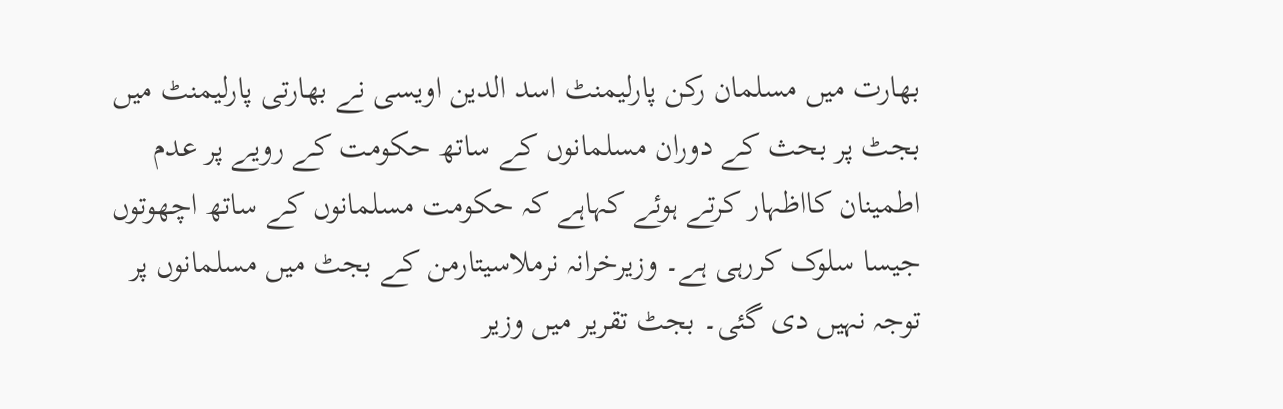بھارت میں مسلمان رکن پارلیمنٹ اسد الدین اویسی نے بھارتی پارلیمنٹ میں بجٹ پر بحث کے دوران مسلمانوں کے ساتھ حکومت کے رویے پر عدم اطمینان کااظہار کرتے ہوئے کہاہے کہ حکومت مسلمانوں کے ساتھ اچھوتوں جیسا سلوک کررہی ہے۔ وزیرخرانہ نرملاسیتارمن کے بجٹ میں مسلمانوں پر توجہ نہیں دی گئی۔ بجٹ تقریر میں وزیر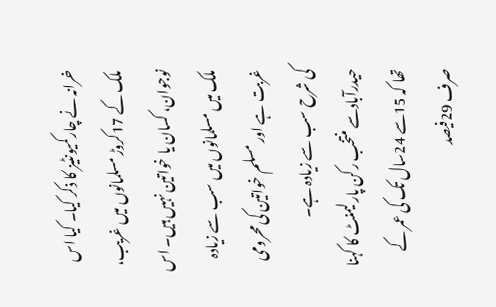خرانہ نے چارکمیونٹیز کا ذکر کیا۔ کیا اس ملک کے 17کروڑ مسلمانوں میں غریب، نوجوان، کسان یا خواتین نہیں ہیں۔ اس ملک میں مسلمانوں میں سب سے زیادہ غربت ہے اور مسلم خواتین کی محرومی کی شرح سب سے زیادہ ہے۔
حیدرآبادسے منتخب رکن پارلیمنٹ کا کہنا تھا کہ 15سے 24سال تک کی عمر کے صرف 29فیصد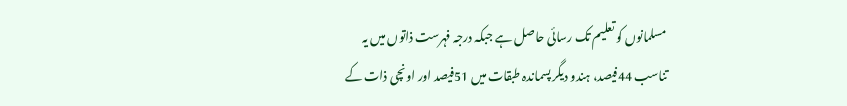مسلمانوں کو تعلیم تک رسائی حاصل ہے جبکہ درجہ فہرست ذاتوں میں یہ تناسب 44فیصد، ہندو دیگر پسماندہ طبقات میں 51فیصد اور اونچی ذات کے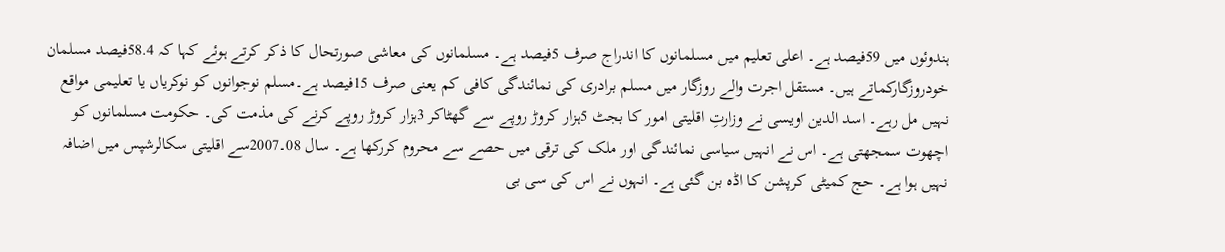ہندوئوں میں 59فیصد ہے۔ اعلی تعلیم میں مسلمانوں کا اندراج صرف 5فیصد ہے۔ مسلمانوں کی معاشی صورتحال کا ذکر کرتے ہوئے کہا کہ 58.4فیصد مسلمان خودروزگارکماتے ہیں۔ مستقل اجرت والے روزگار میں مسلم برادری کی نمائندگی کافی کم یعنی صرف 15فیصد ہے۔مسلم نوجوانوں کو نوکریاں یا تعلیمی مواقع نہیں مل رہے۔ اسد الدین اویسی نے وزارتِ اقلیتی امور کا بجٹ 5ہزار کروڑ روپے سے گھٹاکر 3ہزار کروڑ روپے کرنے کی مذمت کی۔ حکومت مسلمانوں کو اچھوت سمجھتی ہے۔ اس نے انہیں سیاسی نمائندگی اور ملک کی ترقی میں حصے سے محروم کررکھا ہے۔ سال 08۔2007سے اقلیتی سکالرشپس میں اضافہ نہیں ہوا ہے۔ حج کمیٹی کرپشن کا اڈہ بن گئی ہے۔ انہوں نے اس کی سی بی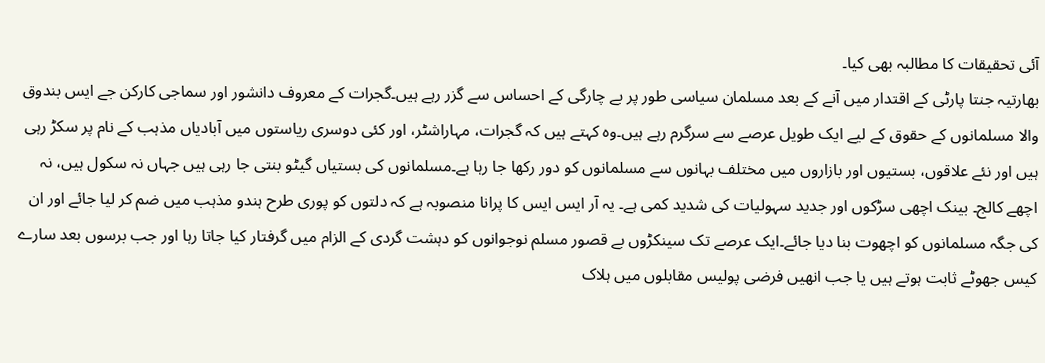آئی تحقیقات کا مطالبہ بھی کیا۔
بھارتیہ جنتا پارٹی کے اقتدار میں آنے کے بعد مسلمان سیاسی طور پر بے چارگی کے احساس سے گزر رہے ہیں۔گجرات کے معروف دانشور اور سماجی کارکن جے ایس بندوق والا مسلمانوں کے حقوق کے لیے ایک طویل عرصے سے سرگرم رہے ہیں۔وہ کہتے ہیں کہ گجرات، مہاراشٹر، اور کئی دوسری ریاستوں میں آبادیاں مذہب کے نام پر سکڑ رہی ہیں اور نئے علاقوں، بستیوں اور بازاروں میں مختلف بہانوں سے مسلمانوں کو دور رکھا جا رہا ہے۔مسلمانوں کی بستیاں گیٹو بنتی جا رہی ہیں جہاں نہ سکول ہیں، نہ اچھے کالج۔ بینک اچھی سڑکوں اور جدید سہولیات کی شدید کمی ہے۔ یہ آر ایس ایس کا پرانا منصوبہ ہے کہ دلتوں کو پوری طرح ہندو مذہب میں ضم کر لیا جائے اور ان کی جگہ مسلمانوں کو اچھوت بنا دیا جائے۔ایک عرصے تک سینکڑوں بے قصور مسلم نوجوانوں کو دہشت گردی کے الزام میں گرفتار کیا جاتا رہا اور جب برسوں بعد سارے کیس جھوٹے ثابت ہوتے ہیں یا جب انھیں فرضی پولیس مقابلوں میں ہلاک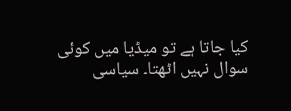کیا جاتا ہے تو میڈیا میں کوئی سوال نہیں اٹھتا۔ سیاسی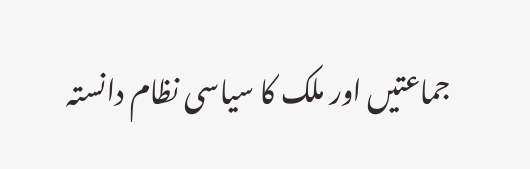جماعتیں اور ملک کا سیاسی نظام دانستہ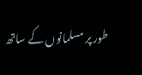طور پر مسلمانوں کے ساتھ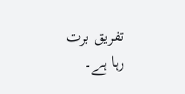تفریق برت رہا ہے۔